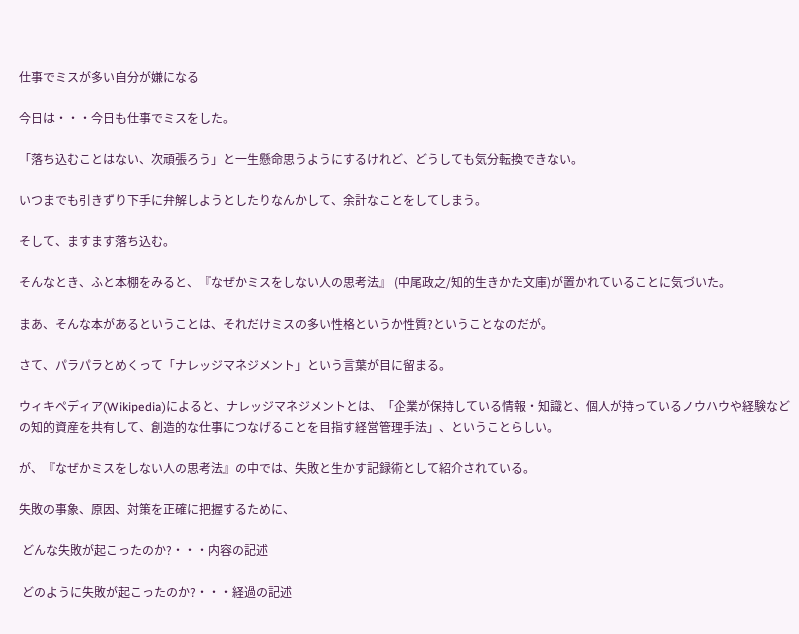仕事でミスが多い自分が嫌になる

今日は・・・今日も仕事でミスをした。

「落ち込むことはない、次頑張ろう」と一生懸命思うようにするけれど、どうしても気分転換できない。

いつまでも引きずり下手に弁解しようとしたりなんかして、余計なことをしてしまう。

そして、ますます落ち込む。

そんなとき、ふと本棚をみると、『なぜかミスをしない人の思考法』 (中尾政之/知的生きかた文庫)が置かれていることに気づいた。

まあ、そんな本があるということは、それだけミスの多い性格というか性質?ということなのだが。

さて、パラパラとめくって「ナレッジマネジメント」という言葉が目に留まる。

ウィキペディア(Wikipedia)によると、ナレッジマネジメントとは、「企業が保持している情報・知識と、個人が持っているノウハウや経験などの知的資産を共有して、創造的な仕事につなげることを目指す経営管理手法」、ということらしい。

が、『なぜかミスをしない人の思考法』の中では、失敗と生かす記録術として紹介されている。

失敗の事象、原因、対策を正確に把握するために、

 どんな失敗が起こったのか?・・・内容の記述

 どのように失敗が起こったのか?・・・経過の記述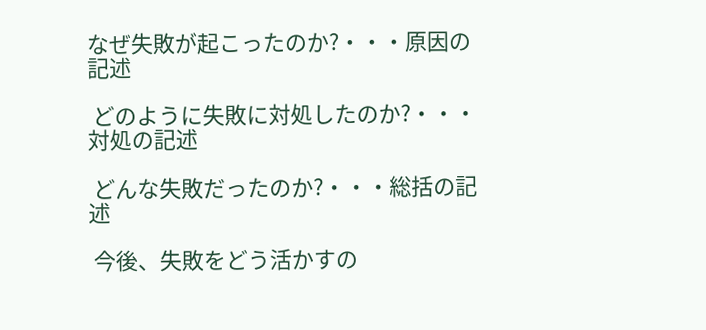なぜ失敗が起こったのか?・・・原因の記述

 どのように失敗に対処したのか?・・・対処の記述

 どんな失敗だったのか?・・・総括の記述

 今後、失敗をどう活かすの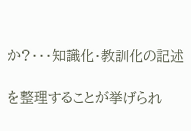か?・・・知識化・教訓化の記述

を整理することが挙げられ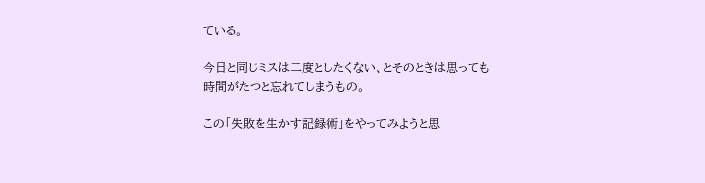ている。

今日と同じミスは二度としたくない、とそのときは思っても時間がたつと忘れてしまうもの。

この「失敗を生かす記録術」をやってみようと思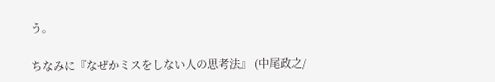う。

ちなみに『なぜかミスをしない人の思考法』 (中尾政之/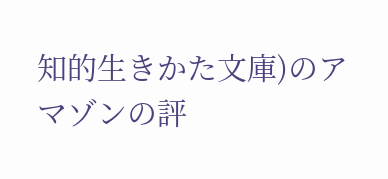知的生きかた文庫)のアマゾンの評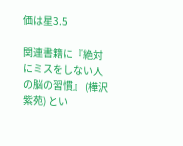価は星3.5

関連書籍に『絶対にミスをしない人の脳の習慣』 (樺沢紫苑) とい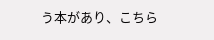う本があり、こちら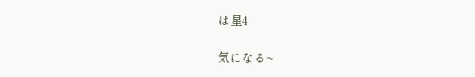は星4

気になる~